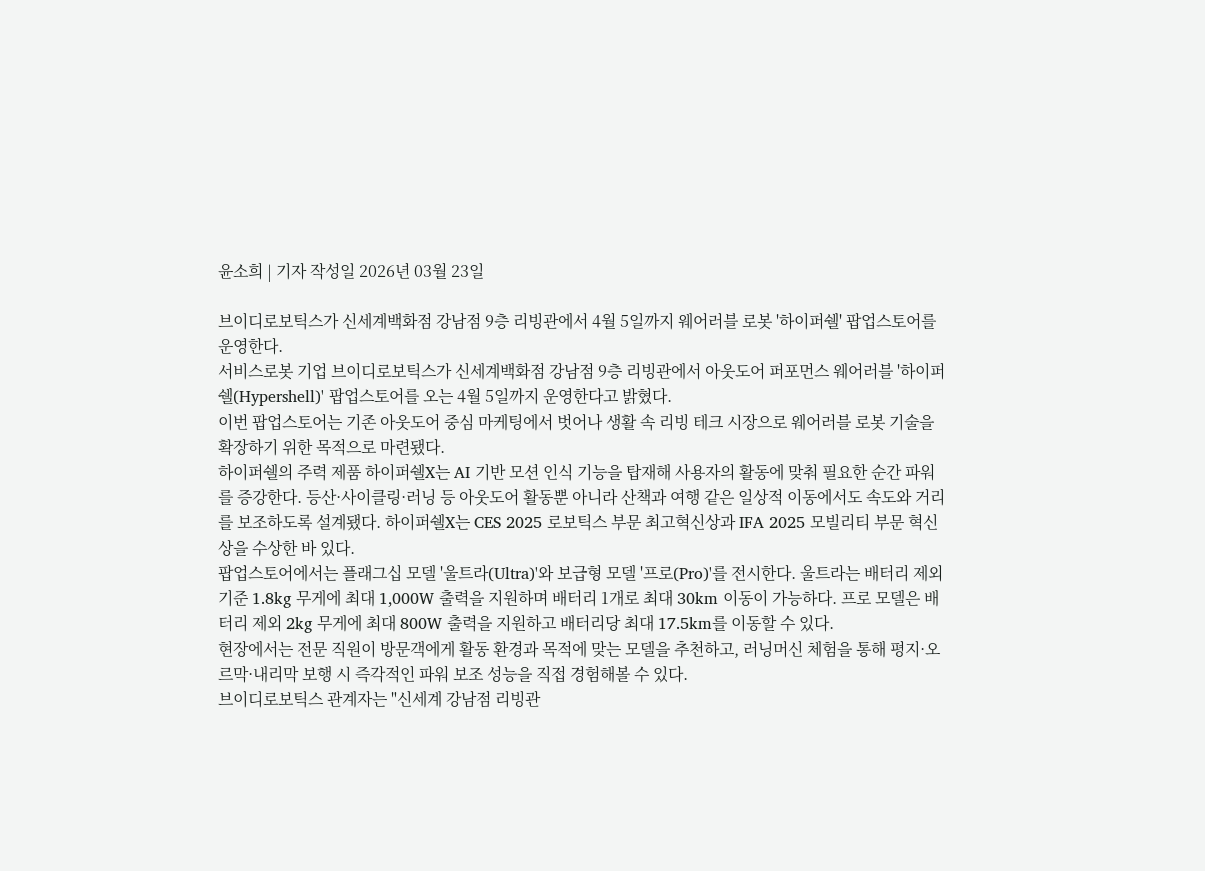윤소희 | 기자 작성일 2026년 03월 23일

브이디로보틱스가 신세계백화점 강남점 9층 리빙관에서 4월 5일까지 웨어러블 로봇 '하이퍼쉘' 팝업스토어를 운영한다.
서비스로봇 기업 브이디로보틱스가 신세계백화점 강남점 9층 리빙관에서 아웃도어 퍼포먼스 웨어러블 '하이퍼쉘(Hypershell)' 팝업스토어를 오는 4월 5일까지 운영한다고 밝혔다.
이번 팝업스토어는 기존 아웃도어 중심 마케팅에서 벗어나 생활 속 리빙 테크 시장으로 웨어러블 로봇 기술을 확장하기 위한 목적으로 마련됐다.
하이퍼쉘의 주력 제품 하이퍼쉘X는 AI 기반 모션 인식 기능을 탑재해 사용자의 활동에 맞춰 필요한 순간 파워를 증강한다. 등산·사이클링·러닝 등 아웃도어 활동뿐 아니라 산책과 여행 같은 일상적 이동에서도 속도와 거리를 보조하도록 설계됐다. 하이퍼쉘X는 CES 2025 로보틱스 부문 최고혁신상과 IFA 2025 모빌리티 부문 혁신상을 수상한 바 있다.
팝업스토어에서는 플래그십 모델 '울트라(Ultra)'와 보급형 모델 '프로(Pro)'를 전시한다. 울트라는 배터리 제외 기준 1.8kg 무게에 최대 1,000W 출력을 지원하며 배터리 1개로 최대 30km 이동이 가능하다. 프로 모델은 배터리 제외 2kg 무게에 최대 800W 출력을 지원하고 배터리당 최대 17.5km를 이동할 수 있다.
현장에서는 전문 직원이 방문객에게 활동 환경과 목적에 맞는 모델을 추천하고, 러닝머신 체험을 통해 평지·오르막·내리막 보행 시 즉각적인 파워 보조 성능을 직접 경험해볼 수 있다.
브이디로보틱스 관계자는 "신세계 강남점 리빙관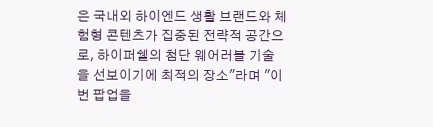은 국내외 하이엔드 생활 브랜드와 체험형 콘텐츠가 집중된 전략적 공간으로, 하이퍼쉘의 첨단 웨어러블 기술을 선보이기에 최적의 장소"라며 "이번 팝업을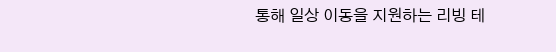통해 일상 이동을 지원하는 리빙 테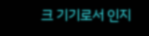크 기기로서 인지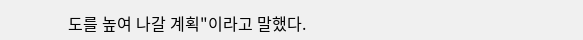도를 높여 나갈 계획"이라고 말했다.